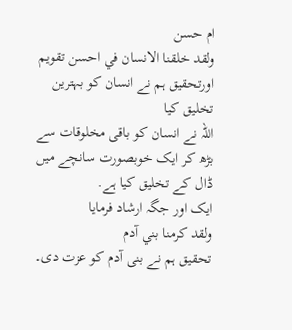ام حسن
ولقد خلقنا الانسان في احسن تقويم
اورتحقیق ہم نے انسان کو بہترین تخلیق کیا
اللہ نے انسان کو باقی مخلوقات سے بڑھ کر ایک خوبصورت سانچے میں ڈال کے تخلیق کیا ہے.
ایک اور جگہ ارشاد فرمایا
ولقد كرمنا بني آدم
تحقیق ہم نے بنی آدم کو عزت دی۔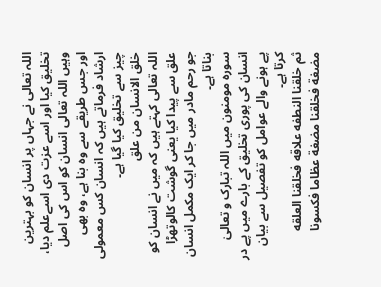اللہ تعالی نے جہاں پر انسان کو بہترین تخلیق کیا اور اسے عزت دی اسےعلم دیا، وہیں اللہ تعالی انسان کو اس کی اصل اور جس طریقے سے وہ بنا ہے، وہ بھی ارشاد فرماتے ہیں کہ انسان کس معمولی چیز سے تخلیق کیا گیا ہے۔
خلق الانسان من علق
اللہ تعالی کہتے ہیں کہ میں نے انسان کو علق سے پیدا کیا یعنی گوشت کالوتھڑا جو رحم مادر میں جا کر ایک مکمل انسان بناتا ہے۔
سورہ مومنون میں اللہ تبارک و تعالیٰ انسان کی پوری تخلیق کے بارے میں پے در پے ہونے والے عوامل کو تفصیل سے بیان کرتا ہے۔
ثم خلقنا النطفه علاقه فخلقنا العلقه مضغة فخلقنا مضغة عظاما فكسونا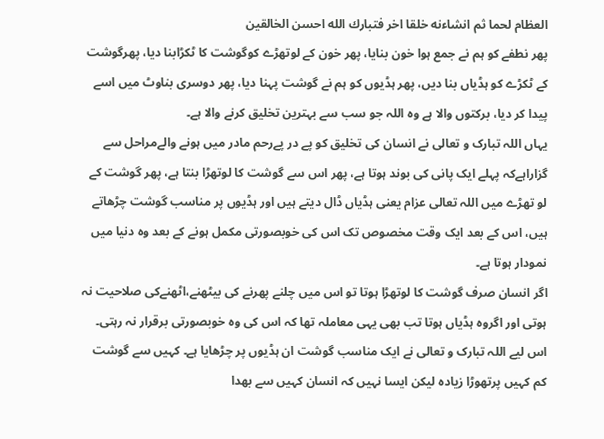العظام لحما ثم انشاءنه خلقا اخر فتبارك الله احسن الخالقين
پھر نطفے کو ہم نے جمع ہوا خون بنایا، پھر خون کے لوتھڑے کوگوشت کا ٹکڑابنا دیا، پھرگوشت کے ٹکڑے کو ہڈیاں بنا دیں، پھر ہڈیوں کو ہم نے گوشت پہنا دیا، پھر دوسری بناوٹ میں اسے پیدا کر دیا، برکتوں والا ہے وہ اللہ جو سب سے بہترین تخلیق کرنے والا ہے۔
یہاں اللہ تبارک و تعالی نے انسان کی تخلیق کو پے در پےرحم مادر میں ہونے والےمراحل سے گزاراہےکہ پہلے ایک پانی کی بوند ہوتا ہے، پھر اس سے گوشت کا لوتھڑا بنتا ہے، پھر گوشت کے لو تھڑے میں اللہ تعالی عزام یعنی ہڈیاں ڈال دیتے ہیں اور ہڈیوں پر مناسب گوشت چڑھاتے ہیں، اس کے بعد ایک وقت مخصوص تک اس کی خوبصورتی مکمل ہونے کے بعد وہ دنیا میں نمودار ہوتا ہے۔
اگر انسان صرف گوشت کا لوتھڑا ہوتا تو اس میں چلنے پھرنے کی بیٹھنے،اٹھنےکی صلاحیت نہ ہوتی اور اگروہ ہڈیاں ہوتا تب بھی یہی معاملہ تھا کہ اس کی وہ خوبصورتی برقرار نہ رہتی۔ اس لیے اللہ تبارک و تعالی نے ایک مناسب گوشت ان ہڈیوں پر چڑھایا ہے۔ کہیں سے گوشت کم کہیں پرتھوڑا زیادہ لیکن ایسا نہیں کہ انسان کہیں سے بھدا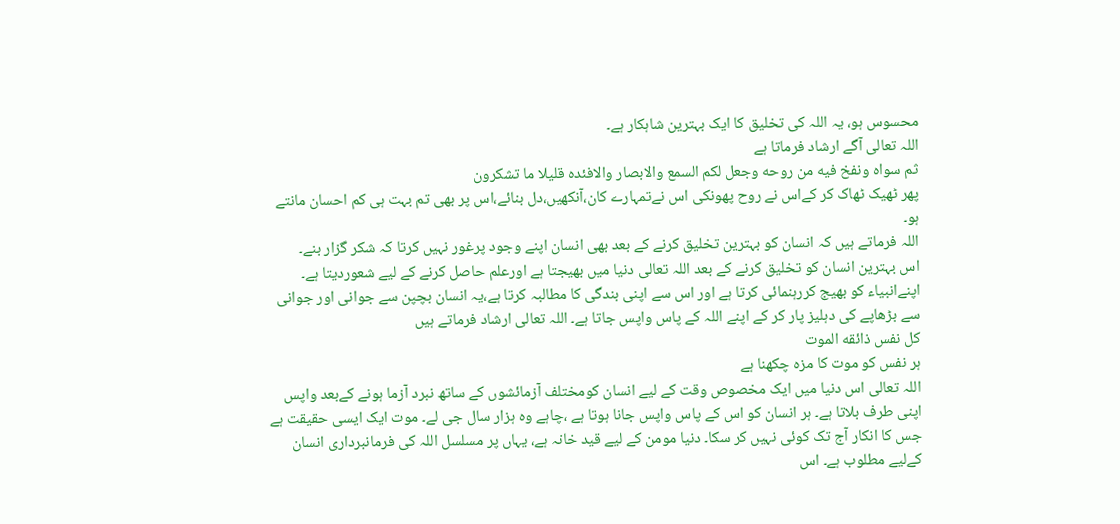محسوس ہو، یہ اللہ کی تخلیق کا ایک بہترین شاہکار ہے۔
اللہ تعالی آگے ارشاد فرماتا ہے
ثم سواه ونفخ فيه من روحه وجعل لكم السمع والابصار والافئده قليلا ما تشكرون
پھر ٹھیک ٹھاک کر کےاس نے روح پھونکی اس نےتمہارے کان،آنکھیں،دل بنائے،اس پر بھی تم بہت ہی کم احسان مانتے ہو۔
اللہ فرماتے ہیں کہ انسان کو بہترین تخلیق کرنے کے بعد بھی انسان اپنے وجود پرغور نہیں کرتا کہ شکر گزار بنے۔
اس بہترین انسان کو تخلیق کرنے کے بعد اللہ تعالی دنیا میں بھیجتا ہے اورعلم حاصل کرنے کے لیے شعوردیتا ہے۔ اپنےانبیاء کو بھیج کررہنمائی کرتا ہے اور اس سے اپنی بندگی کا مطالبہ کرتا ہے،یہ انسان بچپن سے جوانی اور جوانی سے بڑھاپے کی دہلیز پار کر کے اپنے اللہ کے پاس واپس جاتا ہے۔ اللہ تعالی ارشاد فرماتے ہیں
كل نفس ذائقه الموت
ہر نفس کو موت کا مزہ چکھنا ہے
اللہ تعالی اس دنیا میں ایک مخصوص وقت کے لیے انسان کومختلف آزمائشوں کے ساتھ نبرد آزما ہونے کےبعد واپس اپنی طرف بلاتا ہے۔ ہر انسان کو اس کے پاس واپس جانا ہوتا ہے ،چاہے وہ ہزار سال جی لے۔ موت ایک ایسی حقیقت ہے جس کا انکار آج تک کوئی نہیں کر سکا۔ دنیا مومن کے لیے قید خانہ ہے، یہاں پر مسلسل اللہ کی فرمانبرداری انسان کےلیے مطلوب ہے۔ اس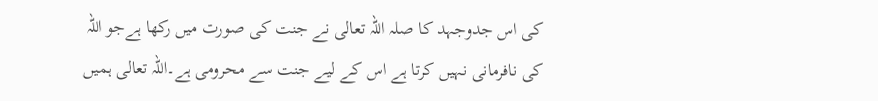کی اس جدوجہد کا صلہ اللہ تعالی نے جنت کی صورت میں رکھا ہےجو اللہ کی نافرمانی نہیں کرتا ہے اس کے لیے جنت سے محرومی ہے۔اللہ تعالی ہمیں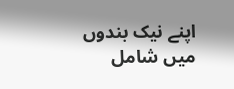اپنے نیک بندوں میں شامل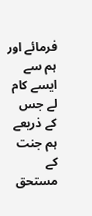فرمائے اور ہم سے ایسے کام لے جس کے ذریعے ہم جنت کے مستحق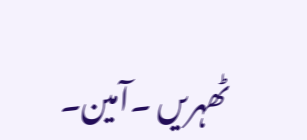ٹھہریں ۔آمین۔